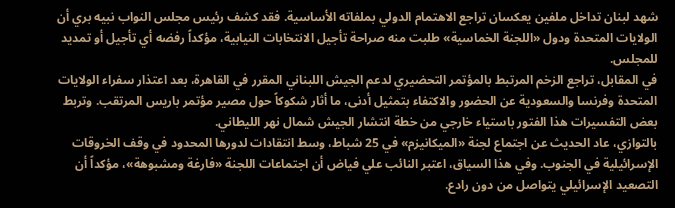شهد لبنان تداخل ملفين يعكسان تراجع الاهتمام الدولي بملفاته الأساسية. فقد كشف رئيس مجلس النواب نبيه بري أن الولايات المتحدة ودول «اللجنة الخماسية» طلبت منه صراحة تأجيل الانتخابات النيابية، مؤكداً رفضه أي تأجيل أو تمديد للمجلس.
في المقابل، تراجع الزخم المرتبط بالمؤتمر التحضيري لدعم الجيش اللبناني المقرر في القاهرة، بعد اعتذار سفراء الولايات المتحدة وفرنسا والسعودية عن الحضور والاكتفاء بتمثيل أدنى، ما أثار شكوكاً حول مصير مؤتمر باريس المرتقب. وتربط بعض التفسيرات هذا الفتور باستياء خارجي من خطة انتشار الجيش شمال نهر الليطاني.
بالتوازي، عاد الحديث عن اجتماع لجنة «الميكانيزم» في 25 شباط، وسط انتقادات لدورها المحدود في وقف الخروقات الإسرائيلية في الجنوب. وفي هذا السياق، اعتبر النائب علي فياض أن اجتماعات اللجنة «فارغة ومشبوهة»، مؤكداً أن التصعيد الإسرائيلي يتواصل من دون رادع.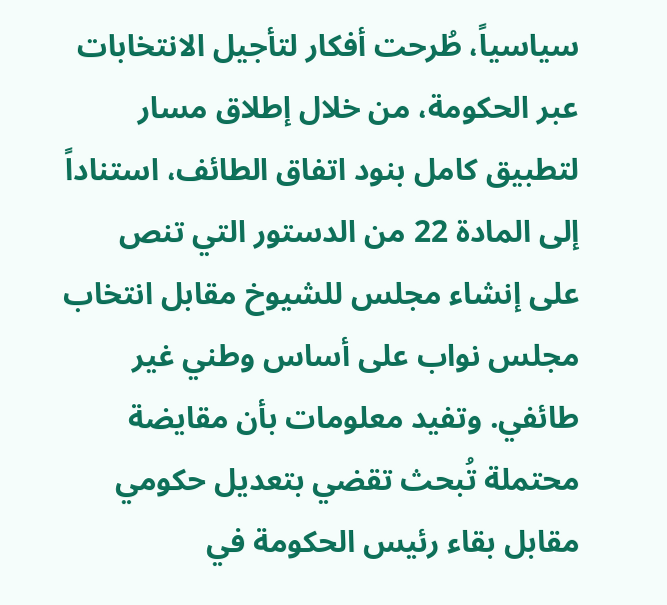سياسياً، طُرحت أفكار لتأجيل الانتخابات عبر الحكومة، من خلال إطلاق مسار لتطبيق كامل بنود اتفاق الطائف، استناداً إلى المادة 22 من الدستور التي تنص على إنشاء مجلس للشيوخ مقابل انتخاب مجلس نواب على أساس وطني غير طائفي. وتفيد معلومات بأن مقايضة محتملة تُبحث تقضي بتعديل حكومي مقابل بقاء رئيس الحكومة في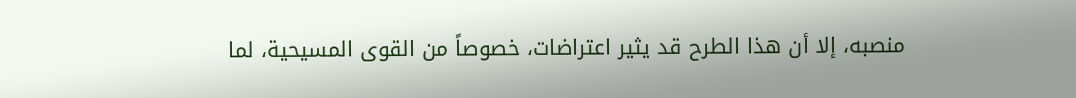منصبه، إلا أن هذا الطرح قد يثير اعتراضات، خصوصاً من القوى المسيحية، لما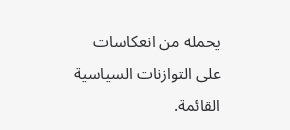يحمله من انعكاسات على التوازنات السياسية القائمة.